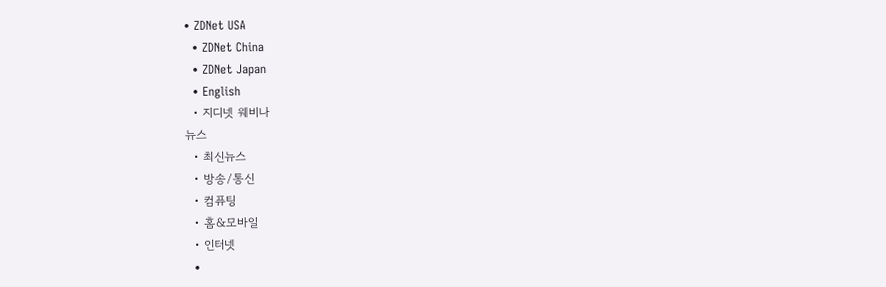• ZDNet USA
  • ZDNet China
  • ZDNet Japan
  • English
  • 지디넷 웨비나
뉴스
  • 최신뉴스
  • 방송/통신
  • 컴퓨팅
  • 홈&모바일
  • 인터넷
  •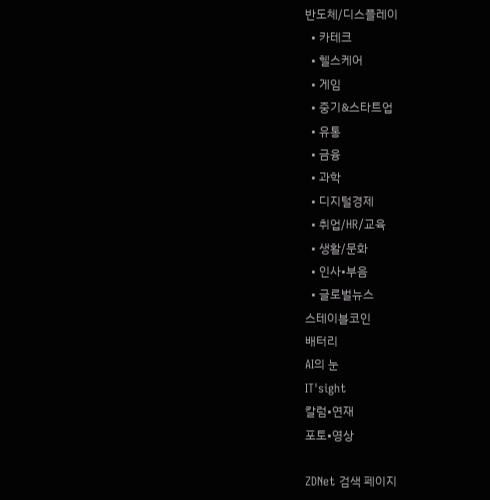반도체/디스플레이
  • 카테크
  • 헬스케어
  • 게임
  • 중기&스타트업
  • 유통
  • 금융
  • 과학
  • 디지털경제
  • 취업/HR/교육
  • 생활/문화
  • 인사•부음
  • 글로벌뉴스
스테이블코인
배터리
AI의 눈
IT'sight
칼럼•연재
포토•영상

ZDNet 검색 페이지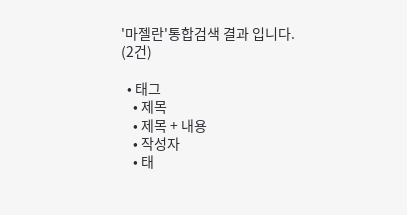'마젤란'통합검색 결과 입니다. (2건)

  • 태그
    • 제목
    • 제목 + 내용
    • 작성자
    • 태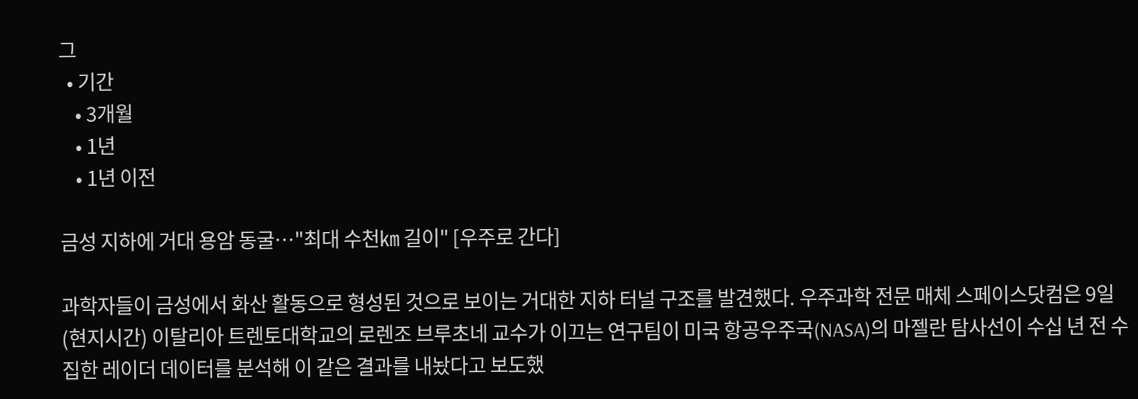그
  • 기간
    • 3개월
    • 1년
    • 1년 이전

금성 지하에 거대 용암 동굴…"최대 수천㎞ 길이" [우주로 간다]

과학자들이 금성에서 화산 활동으로 형성된 것으로 보이는 거대한 지하 터널 구조를 발견했다. 우주과학 전문 매체 스페이스닷컴은 9일(현지시간) 이탈리아 트렌토대학교의 로렌조 브루초네 교수가 이끄는 연구팀이 미국 항공우주국(NASA)의 마젤란 탐사선이 수십 년 전 수집한 레이더 데이터를 분석해 이 같은 결과를 내놨다고 보도했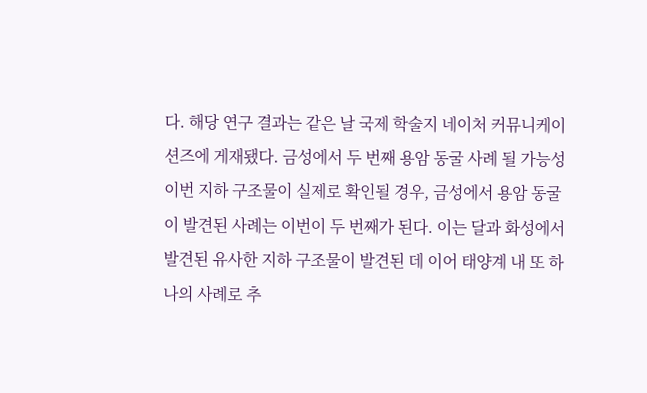다. 해당 연구 결과는 같은 날 국제 학술지 네이처 커뮤니케이션즈에 게재됐다. 금성에서 두 번째 용암 동굴 사례 될 가능성 이번 지하 구조물이 실제로 확인될 경우, 금성에서 용암 동굴이 발견된 사례는 이번이 두 번째가 된다. 이는 달과 화성에서 발견된 유사한 지하 구조물이 발견된 데 이어 태양계 내 또 하나의 사례로 추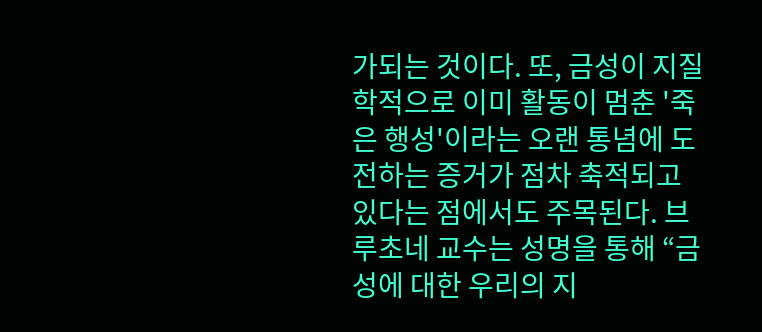가되는 것이다. 또, 금성이 지질학적으로 이미 활동이 멈춘 '죽은 행성'이라는 오랜 통념에 도전하는 증거가 점차 축적되고 있다는 점에서도 주목된다. 브루초네 교수는 성명을 통해 “금성에 대한 우리의 지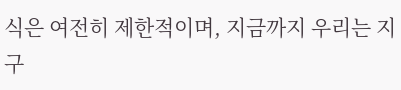식은 여전히 제한적이며, 지금까지 우리는 지구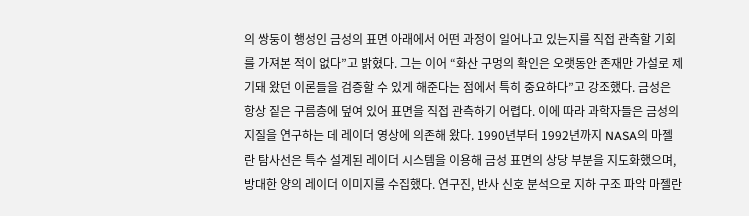의 쌍둥이 행성인 금성의 표면 아래에서 어떤 과정이 일어나고 있는지를 직접 관측할 기회를 가져본 적이 없다”고 밝혔다. 그는 이어 “화산 구멍의 확인은 오랫동안 존재만 가설로 제기돼 왔던 이론들을 검증할 수 있게 해준다는 점에서 특히 중요하다”고 강조했다. 금성은 항상 짙은 구름층에 덮여 있어 표면을 직접 관측하기 어렵다. 이에 따라 과학자들은 금성의 지질을 연구하는 데 레이더 영상에 의존해 왔다. 1990년부터 1992년까지 NASA의 마젤란 탐사선은 특수 설계된 레이더 시스템을 이용해 금성 표면의 상당 부분을 지도화했으며, 방대한 양의 레이더 이미지를 수집했다. 연구진, 반사 신호 분석으로 지하 구조 파악 마젤란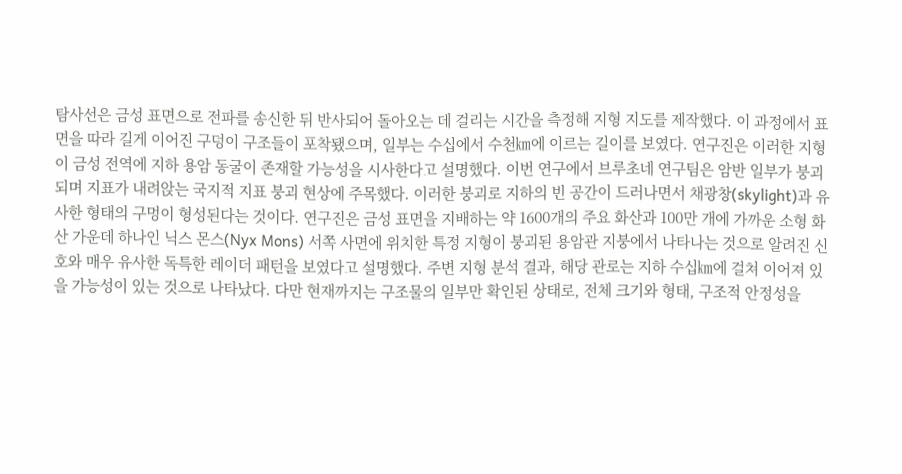탐사선은 금성 표면으로 전파를 송신한 뒤 반사되어 돌아오는 데 걸리는 시간을 측정해 지형 지도를 제작했다. 이 과정에서 표면을 따라 길게 이어진 구덩이 구조들이 포착됐으며, 일부는 수십에서 수천㎞에 이르는 길이를 보였다. 연구진은 이러한 지형이 금성 전역에 지하 용암 동굴이 존재할 가능성을 시사한다고 설명했다. 이번 연구에서 브루초네 연구팀은 암반 일부가 붕괴되며 지표가 내려앉는 국지적 지표 붕괴 현상에 주목했다. 이러한 붕괴로 지하의 빈 공간이 드러나면서 채광창(skylight)과 유사한 형태의 구멍이 형성된다는 것이다. 연구진은 금성 표면을 지배하는 약 1600개의 주요 화산과 100만 개에 가까운 소형 화산 가운데 하나인 닉스 몬스(Nyx Mons) 서쪽 사면에 위치한 특정 지형이 붕괴된 용암관 지붕에서 나타나는 것으로 알려진 신호와 매우 유사한 독특한 레이더 패턴을 보였다고 설명했다. 주변 지형 분석 결과, 해당 관로는 지하 수십㎞에 걸쳐 이어져 있을 가능성이 있는 것으로 나타났다. 다만 현재까지는 구조물의 일부만 확인된 상태로, 전체 크기와 형태, 구조적 안정성을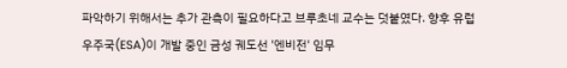파악하기 위해서는 추가 관측이 필요하다고 브루초네 교수는 덧붙였다. 향후 유럽우주국(ESA)이 개발 중인 금성 궤도선 '엔비전' 임무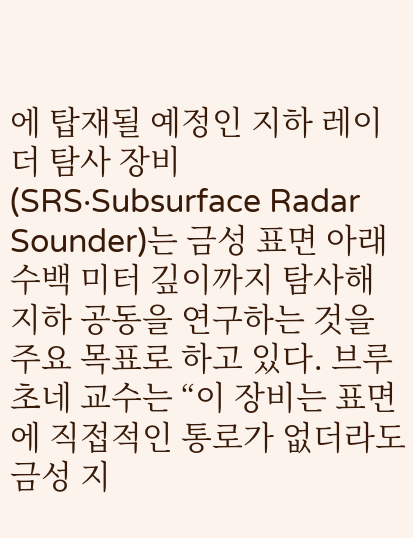에 탑재될 예정인 지하 레이더 탐사 장비(SRS·Subsurface Radar Sounder)는 금성 표면 아래 수백 미터 깊이까지 탐사해 지하 공동을 연구하는 것을 주요 목표로 하고 있다. 브루초네 교수는 “이 장비는 표면에 직접적인 통로가 없더라도 금성 지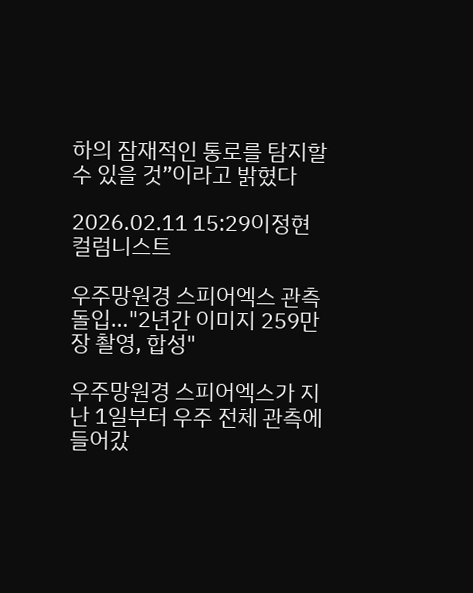하의 잠재적인 통로를 탐지할 수 있을 것”이라고 밝혔다

2026.02.11 15:29이정현 컬럼니스트

우주망원경 스피어엑스 관측 돌입…"2년간 이미지 259만 장 촬영, 합성"

우주망원경 스피어엑스가 지난 1일부터 우주 전체 관측에 들어갔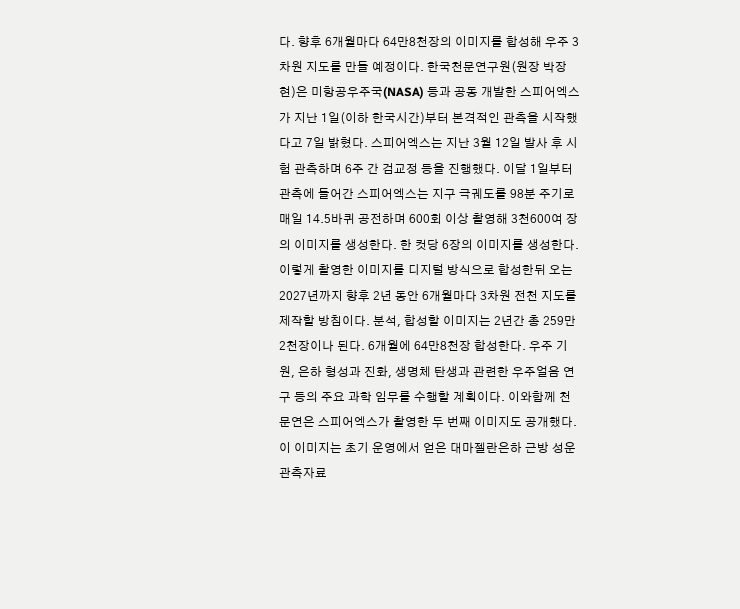다. 향후 6개월마다 64만8천장의 이미지를 합성해 우주 3차원 지도를 만들 예정이다. 한국천문연구원(원장 박장현)은 미항공우주국(NASA) 등과 공동 개발한 스피어엑스가 지난 1일(이하 한국시간)부터 본격적인 관측을 시작했다고 7일 밝혔다. 스피어엑스는 지난 3월 12일 발사 후 시험 관측하며 6주 간 검교정 등을 진행했다. 이달 1일부터 관측에 들어간 스피어엑스는 지구 극궤도를 98분 주기로 매일 14.5바퀴 공전하며 600회 이상 촬영해 3천600여 장의 이미지를 생성한다. 한 컷당 6장의 이미지를 생성한다. 이렇게 촬영한 이미지를 디지털 방식으로 합성한뒤 오는 2027년까지 향후 2년 동안 6개월마다 3차원 전천 지도를 제작할 방침이다. 분석, 합성할 이미지는 2년간 총 259만 2천장이나 된다. 6개월에 64만8천장 합성한다. 우주 기원, 은하 형성과 진화, 생명체 탄생과 관련한 우주얼음 연구 등의 주요 과학 임무를 수행할 계획이다. 이와함께 천문연은 스피어엑스가 촬영한 두 번째 이미지도 공개했다. 이 이미지는 초기 운영에서 얻은 대마젤란은하 근방 성운 관측자료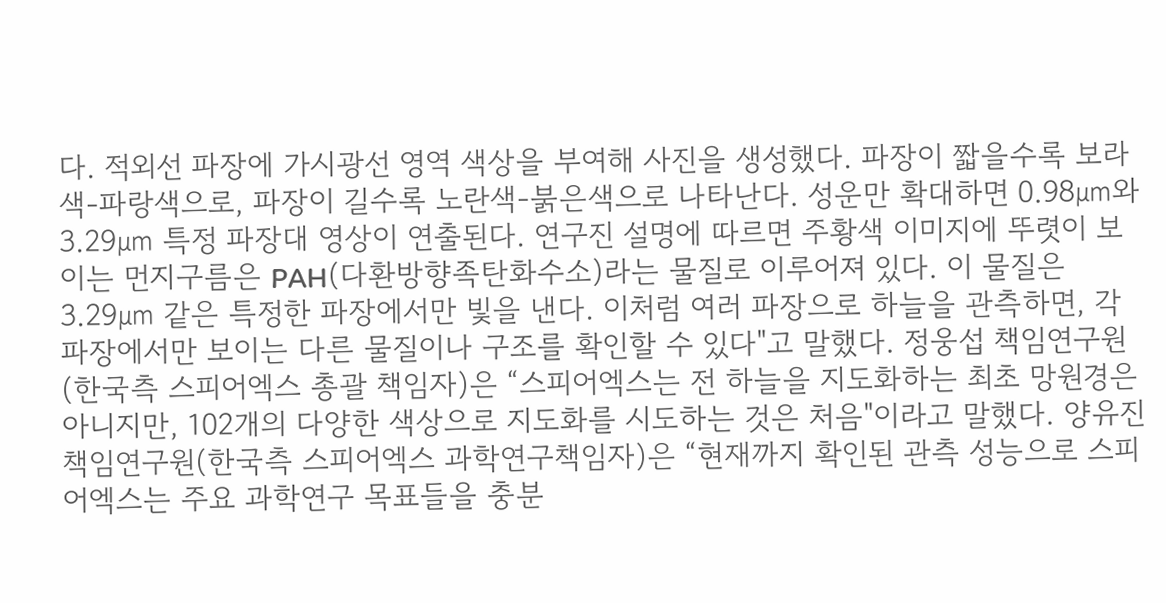다. 적외선 파장에 가시광선 영역 색상을 부여해 사진을 생성했다. 파장이 짧을수록 보라색-파랑색으로, 파장이 길수록 노란색-붉은색으로 나타난다. 성운만 확대하면 0.98㎛와 3.29㎛ 특정 파장대 영상이 연출된다. 연구진 설명에 따르면 주황색 이미지에 뚜렷이 보이는 먼지구름은 PAH(다환방향족탄화수소)라는 물질로 이루어져 있다. 이 물질은 3.29㎛ 같은 특정한 파장에서만 빛을 낸다. 이처럼 여러 파장으로 하늘을 관측하면, 각 파장에서만 보이는 다른 물질이나 구조를 확인할 수 있다"고 말했다. 정웅섭 책임연구원(한국측 스피어엑스 총괄 책임자)은 “스피어엑스는 전 하늘을 지도화하는 최초 망원경은 아니지만, 102개의 다양한 색상으로 지도화를 시도하는 것은 처음"이라고 말했다. 양유진 책임연구원(한국측 스피어엑스 과학연구책임자)은 “현재까지 확인된 관측 성능으로 스피어엑스는 주요 과학연구 목표들을 충분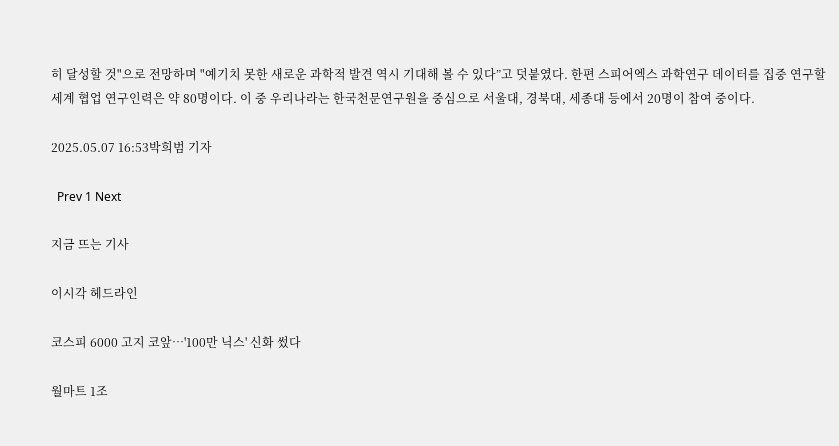히 달성할 것"으로 전망하며 "예기치 못한 새로운 과학적 발견 역시 기대해 볼 수 있다”고 덧붙였다. 한편 스피어엑스 과학연구 데이터를 집중 연구할 세계 협업 연구인력은 약 80명이다. 이 중 우리나라는 한국천문연구원을 중심으로 서울대, 경북대, 세종대 등에서 20명이 참여 중이다.

2025.05.07 16:53박희범 기자

  Prev 1 Next

지금 뜨는 기사

이시각 헤드라인

코스피 6000 고지 코앞…'100만 닉스' 신화 썼다

월마트 1조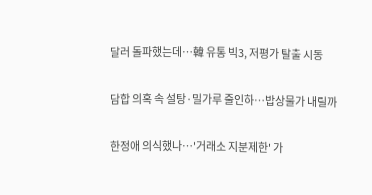달러 돌파했는데…韓 유통 빅3, 저평가 탈출 시동

담합 의혹 속 설탕·밀가루 줄인하…밥상물가 내릴까

한정애 의식했나…'거래소 지분제한' 가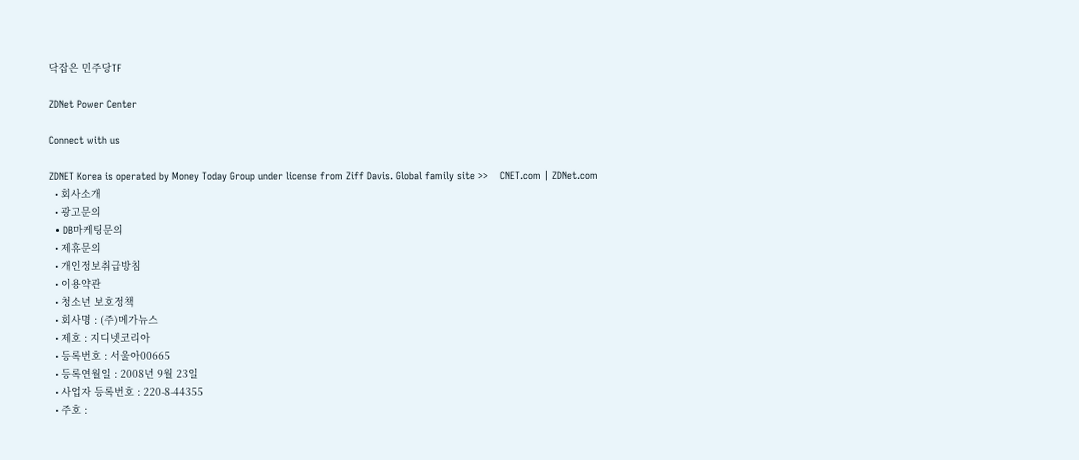닥잡은 민주당TF

ZDNet Power Center

Connect with us

ZDNET Korea is operated by Money Today Group under license from Ziff Davis. Global family site >>    CNET.com | ZDNet.com
  • 회사소개
  • 광고문의
  • DB마케팅문의
  • 제휴문의
  • 개인정보취급방침
  • 이용약관
  • 청소년 보호정책
  • 회사명 : (주)메가뉴스
  • 제호 : 지디넷코리아
  • 등록번호 : 서울아00665
  • 등록연월일 : 2008년 9월 23일
  • 사업자 등록번호 : 220-8-44355
  • 주호 :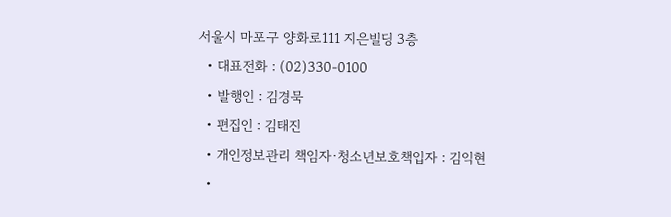서울시 마포구 양화로111 지은빌딩 3층
  • 대표전화 : (02)330-0100
  • 발행인 : 김경묵
  • 편집인 : 김태진
  • 개인정보관리 책임자·청소년보호책입자 : 김익현
  •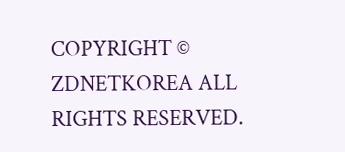COPYRIGHT © ZDNETKOREA ALL RIGHTS RESERVED.